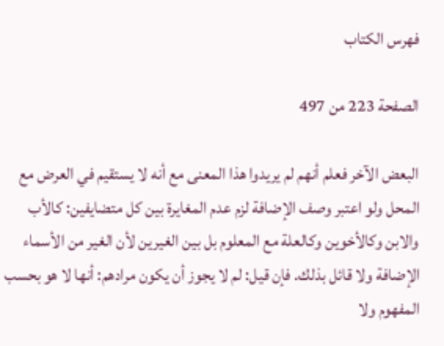فهرس الكتاب

الصفحة 223 من 497

البعض الآخر فعلم أنهم لم يريدوا هذا المعنى مع أنه لا يستقيم في العرض مع المحل ولو اعتبر وصف الإضافة لزم عدم المغايرة بين كل متضايفين: كالأب والابن وكالأخوين وكالعلة مع المعلوم بل بين الغيرين لأن الغير من الأسماء الإضافة ولا قائل بذلك. فإن قيل: لم لا يجوز أن يكون مرادهم: أنها لا هو بحسب المفهوم ولا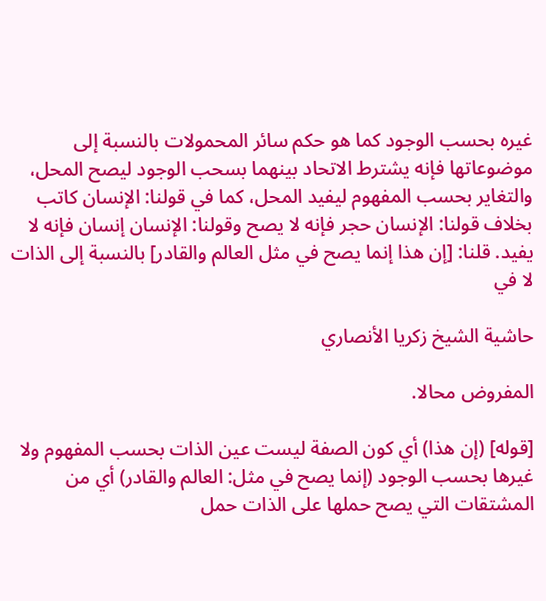غيره بحسب الوجود كما هو حكم سائر المحمولات بالنسبة إلى موضوعاتها فإنه يشترط الاتحاد بينهما بسحب الوجود ليصح المحل، والتغاير بحسب المفهوم ليفيد المحل، كما في قولنا: الإنسان كاتب بخلاف قولنا: الإنسان حجر فإنه لا يصح وقولنا: الإنسان إنسان فإنه لا يفيد. قلنا: [إن هذا إنما يصح في مثل العالم والقادر] بالنسبة إلى الذات لا في

حاشية الشيخ زكريا الأنصاري

المفروض محالا.

[قوله] (إن هذا) أي كون الصفة ليست عين الذات بحسب المفهوم ولا غيرها بحسب الوجود (إنما يصح في مثل: العالم والقادر) أي من المشتقات التي يصح حملها على الذات حمل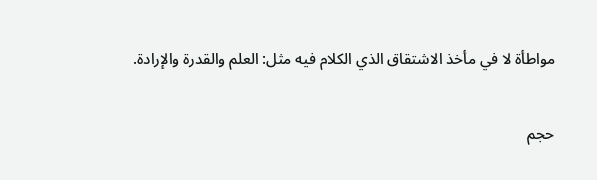مواطأة لا في مأخذ الاشتقاق الذي الكلام فيه مثل: العلم والقدرة والإرادة.

حجم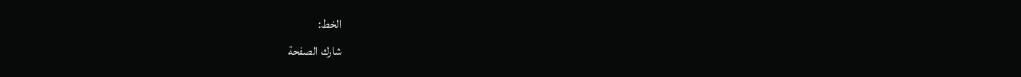الخط:
شارك الصفحة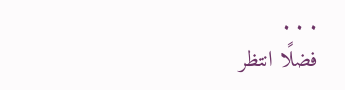. . .
فضلًا انتظر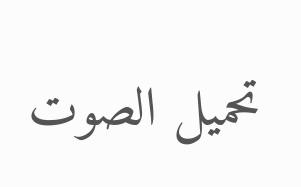تحميل الصوت